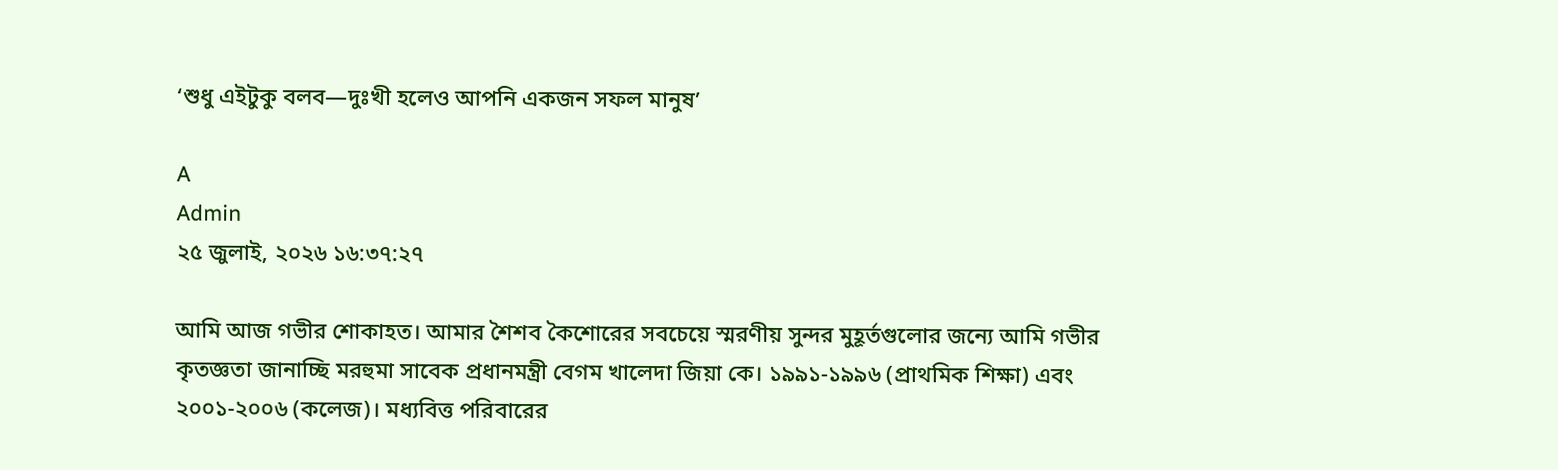‘শুধু এইটুকু বলব—দুঃখী হলেও আপনি একজন সফল মানুষ’

A
Admin
২৫ জুলাই, ২০২৬ ১৬:৩৭:২৭

আমি আজ গভীর শোকাহত। আমার শৈশব কৈশোরের সবচেয়ে স্মরণীয় সুন্দর মুহূর্তগুলোর জন্যে আমি গভীর কৃতজ্ঞতা জানাচ্ছি মরহুমা সাবেক প্রধানমন্ত্রী বেগম খালেদা জিয়া কে। ১৯৯১-১৯৯৬ (প্রাথমিক শিক্ষা) এবং ২০০১-২০০৬ (কলেজ)। মধ্যবিত্ত পরিবারের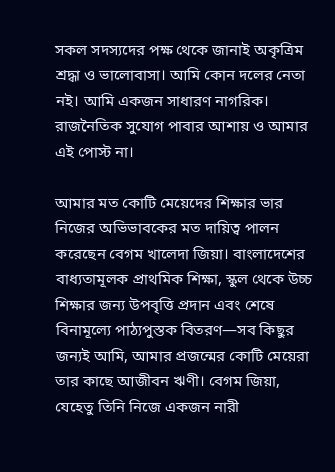সকল সদস্যদের পক্ষ থেকে জানাই অকৃত্রিম শ্রদ্ধা ও ভালোবাসা। আমি কোন দলের নেতা নই। আমি একজন সাধারণ নাগরিক। রাজনৈতিক সুযোগ পাবার আশায় ও আমার এই পোস্ট না।

আমার মত কোটি মেয়েদের শিক্ষার ভার নিজের অভিভাবকের মত দায়িত্ব পালন করেছেন বেগম খালেদা জিয়া। বাংলাদেশের বাধ্যতামূলক প্রাথমিক শিক্ষা, স্কুল থেকে উচ্চ শিক্ষার জন্য উপবৃত্তি প্রদান এবং শেষে বিনামূল্যে পাঠ্যপুস্তক বিতরণ—সব কিছুর জন্যই আমি, আমার প্রজন্মের কোটি মেয়েরা তার কাছে আজীবন ঋণী। বেগম জিয়া, যেহেতু তিনি নিজে একজন নারী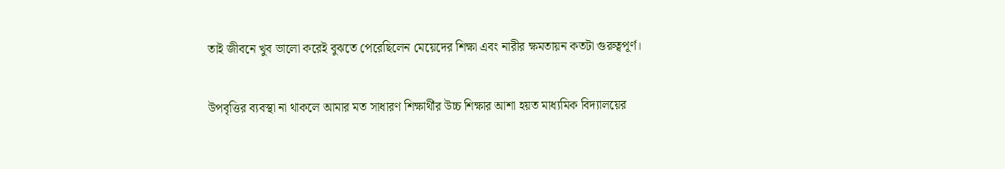তাই জীবনে খুব ভালো করেই বুঝতে পেরেছিলেন মেয়েদের শিক্ষা এবং নারীর ক্ষমতায়ন কতটা গুরুত্বপূর্ণ।

উপবৃত্তির ব্যবস্থা না থাকলে আমার মত সাধারণ শিক্ষার্থীর উচ্চ শিক্ষার আশা হয়ত মাধ্যমিক বিদ্যালয়ের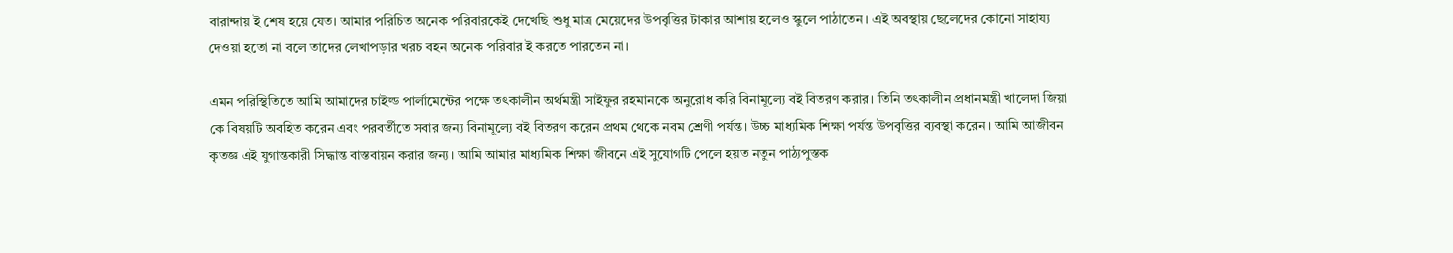বারান্দায় ই শেষ হয়ে যেত। আমার পরিচিত অনেক পরিবারকেই দেখেছি শুধু মাত্র মেয়েদের উপবৃত্তির টাকার আশায় হলেও স্কুলে পাঠাতেন। এই অবস্থায় ছেলেদের কোনো সাহায্য দেওয়া হতো না বলে তাদের লেখাপড়ার খরচ বহন অনেক পরিবার ই করতে পারতেন না।

এমন পরিস্থিতিতে আমি আমাদের চাইল্ড পার্লামেন্টের পক্ষে তৎকালীন অর্থমন্ত্রী সাইফুর রহমানকে অনুরোধ করি বিনামূল্যে বই বিতরণ করার। তিনি তৎকালীন প্রধানমন্ত্রী খালেদা জিয়া কে বিষয়টি অবহিত করেন এবং পরবর্তীতে সবার জন্য বিনামূল্যে বই বিতরণ করেন প্রথম থেকে নবম শ্রেণী পর্যন্ত। উচ্চ মাধ্যমিক শিক্ষা পর্যন্ত উপবৃত্তির ব্যবস্থা করেন। আমি আজীবন কৃতজ্ঞ এই যুগান্তকারী সিদ্ধান্ত বাস্তবায়ন করার জন্য। আমি আমার মাধ্যমিক শিক্ষা জীবনে এই সুযোগটি পেলে হয়ত নতুন পাঠ্যপুস্তক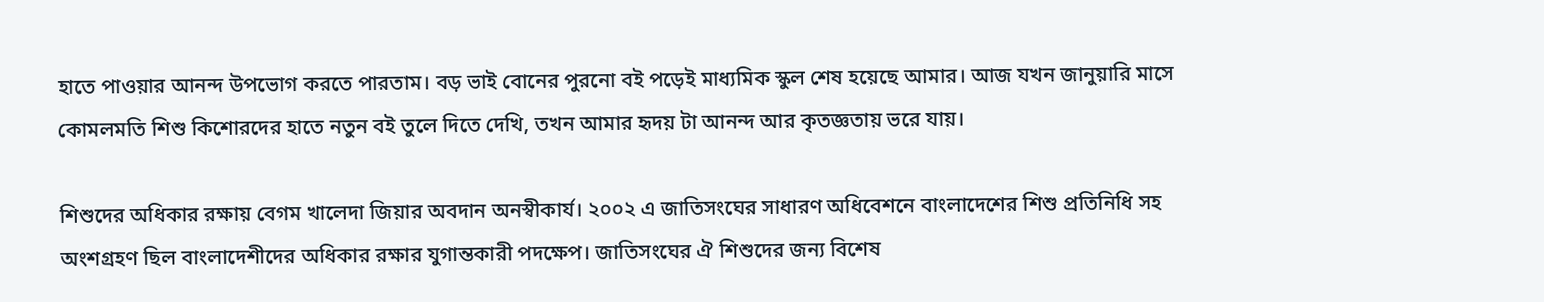হাতে পাওয়ার আনন্দ উপভোগ করতে পারতাম। বড় ভাই বোনের পুরনো বই পড়েই মাধ্যমিক স্কুল শেষ হয়েছে আমার। আজ যখন জানুয়ারি মাসে কোমলমতি শিশু কিশোরদের হাতে নতুন বই তুলে দিতে দেখি, তখন আমার হৃদয় টা আনন্দ আর কৃতজ্ঞতায় ভরে যায়।

শিশুদের অধিকার রক্ষায় বেগম খালেদা জিয়ার অবদান অনস্বীকার্য। ২০০২ এ জাতিসংঘের সাধারণ অধিবেশনে বাংলাদেশের শিশু প্রতিনিধি সহ অংশগ্রহণ ছিল বাংলাদেশীদের অধিকার রক্ষার যুগান্তকারী পদক্ষেপ। জাতিসংঘের ঐ শিশুদের জন্য বিশেষ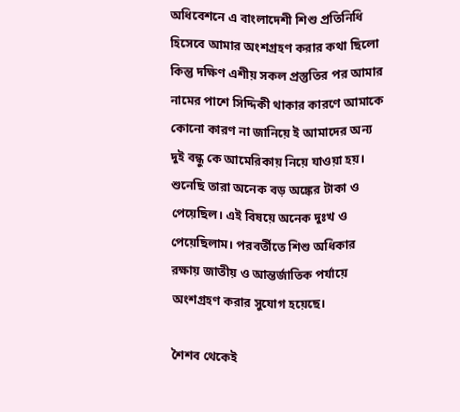অধিবেশনে এ বাংলাদেশী শিশু প্রতিনিধি হিসেবে আমার অংশগ্রহণ করার কথা ছিলো কিন্তু দক্ষিণ এশীয় সকল প্রস্তুতির পর আমার নামের পাশে সিদ্দিকী থাকার কারণে আমাকে কোনো কারণ না জানিয়ে ই আমাদের অন্য দুই বন্ধু কে আমেরিকায় নিয়ে যাওয়া হয়। শুনেছি তারা অনেক বড় অঙ্কের টাকা ও পেয়েছিল। এই বিষয়ে অনেক দুঃখ ও পেয়েছিলাম। পরবর্তীতে শিশু অধিকার রক্ষায় জাতীয় ও আন্তর্জাতিক পর্যায়ে অংশগ্রহণ করার সুযোগ হয়েছে।

শৈশব থেকেই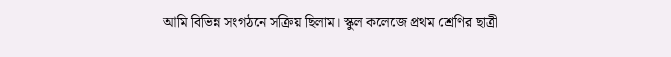আমি বিভিন্ন সংগঠনে সক্রিয় ছিলাম। স্কুল কলেজে প্রথম শ্রেণির ছাত্রী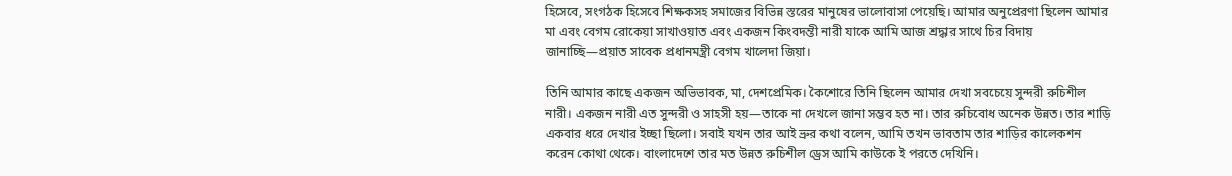হিসেবে, সংগঠক হিসেবে শিক্ষকসহ সমাজের বিভিন্ন স্তরের মানুষের ভালোবাসা পেয়েছি। আমার অনুপ্রেরণা ছিলেন আমার মা এবং বেগম রোকেয়া সাখাওয়াত এবং একজন কিংবদন্তী নারী যাকে আমি আজ শ্রদ্ধার সাথে চির বিদায় জানাচ্ছি—প্রয়াত সাবেক প্রধানমন্ত্রী বেগম খালেদা জিয়া।

তিনি আমার কাছে একজন অভিভাবক, মা, দেশপ্রেমিক। কৈশোরে তিনি ছিলেন আমার দেখা সবচেয়ে সুন্দরী রুচিশীল নারী। একজন নারী এত সুন্দরী ও সাহসী হয়—তাকে না দেখলে জানা সম্ভব হত না। তার রুচিবোধ অনেক উন্নত। তার শাড়ি একবার ধরে দেখার ইচ্ছা ছিলো। সবাই যখন তার আই ভ্রুর কথা বলেন, আমি তখন ভাবতাম তার শাড়ির কালেকশন করেন কোথা থেকে। বাংলাদেশে তার মত উন্নত রুচিশীল ড্রেস আমি কাউকে ই পরতে দেখিনি।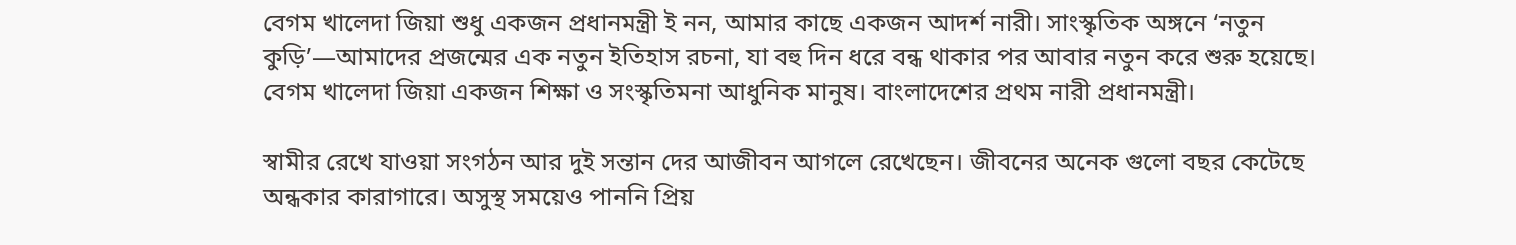বেগম খালেদা জিয়া শুধু একজন প্রধানমন্ত্রী ই নন, আমার কাছে একজন আদর্শ নারী। সাংস্কৃতিক অঙ্গনে ‘নতুন কুড়ি’—আমাদের প্রজন্মের এক নতুন ইতিহাস রচনা, যা বহু দিন ধরে বন্ধ থাকার পর আবার নতুন করে শুরু হয়েছে। বেগম খালেদা জিয়া একজন শিক্ষা ও সংস্কৃতিমনা আধুনিক মানুষ। বাংলাদেশের প্রথম নারী প্রধানমন্ত্রী।

স্বামীর রেখে যাওয়া সংগঠন আর দুই সন্তান দের আজীবন আগলে রেখেছেন। জীবনের অনেক গুলো বছর কেটেছে অন্ধকার কারাগারে। অসুস্থ সময়েও পাননি প্রিয়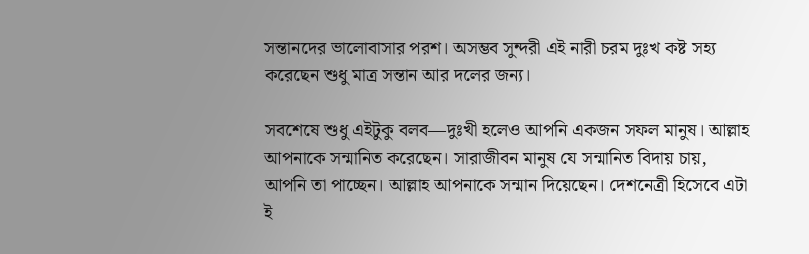সন্তানদের ভালোবাসার পরশ। অসম্ভব সুন্দরী এই নারী চরম দুঃখ কষ্ট সহ্য করেছেন শুধু মাত্র সন্তান আর দলের জন্য।

সবশেষে শুধু এইটুকু বলব—দুঃখী হলেও আপনি একজন সফল মানুষ। আল্লাহ আপনাকে সন্মানিত করেছেন। সারাজীবন মানুষ যে সন্মানিত বিদায় চায়, আপনি তা পাচ্ছেন। আল্লাহ আপনাকে সন্মান দিয়েছেন। দেশনেত্রী হিসেবে এটা ই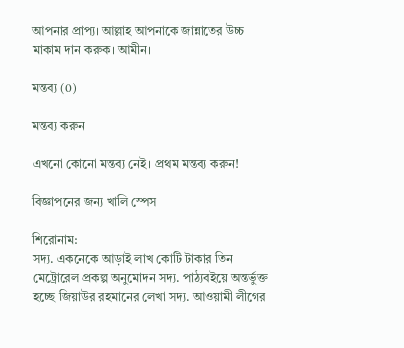আপনার প্রাপ্য। আল্লাহ আপনাকে জান্নাতের উচ্চ মাকাম দান করুক। আমীন।

মন্তব্য (0)

মন্তব্য করুন

এখনো কোনো মন্তব্য নেই। প্রথম মন্তব্য করুন!

বিজ্ঞাপনের জন্য খালি স্পেস

শিরোনাম:
সদ্য. একনেকে আড়াই লাখ কোটি টাকার তিন মেট্রোরেল প্রকল্প অনুমোদন সদ্য. পাঠ্যবইয়ে অন্তর্ভুক্ত হচ্ছে জিয়াউর রহমানের লেখা সদ্য. আওয়ামী লীগের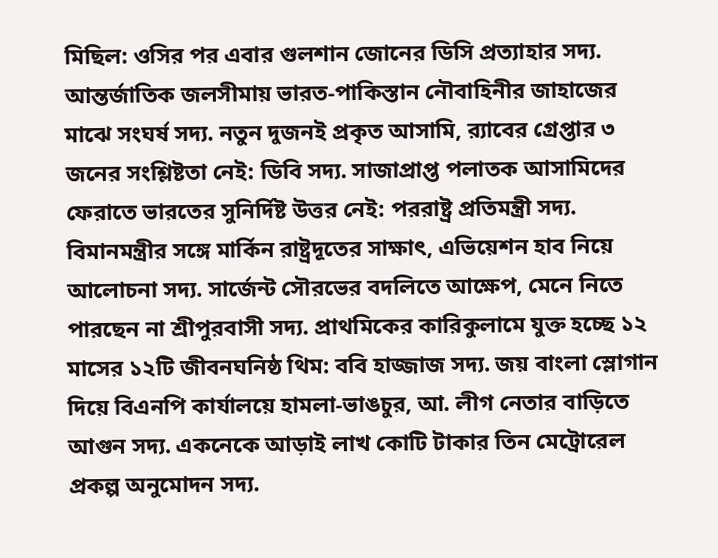মিছিল: ওসির পর এবার গুলশান জোনের ডিসি প্রত্যাহার সদ্য. আন্তর্জাতিক জলসীমায় ভারত-পাকিস্তান নৌবাহিনীর জাহাজের মাঝে সংঘর্ষ সদ্য. নতুন দুজনই প্রকৃত আসামি, র‍্যাবের গ্রেপ্তার ৩ জনের সংশ্লিষ্টতা নেই: ডিবি সদ্য. সাজাপ্রাপ্ত পলাতক আসামিদের ফেরাতে ভারতের সুনির্দিষ্ট উত্তর নেই: পররাষ্ট্র প্রতিমন্ত্রী সদ্য. বিমানমন্ত্রীর সঙ্গে মার্কিন রাষ্ট্রদূতের সাক্ষাৎ, এভিয়েশন হাব নিয়ে আলোচনা সদ্য. সার্জেন্ট সৌরভের বদলিতে আক্ষেপ, মেনে নিতে পারছেন না শ্রীপুরবাসী সদ্য. প্রাথমিকের কারিকুলামে যুক্ত হচ্ছে ১২ মাসের ১২টি জীবনঘনিষ্ঠ থিম: ববি হাজ্জাজ সদ্য. জয় বাংলা স্লোগান দিয়ে বিএনপি কার্যালয়ে হামলা-ভাঙচুর, আ. লীগ নেতার বাড়িতে আগুন সদ্য. একনেকে আড়াই লাখ কোটি টাকার তিন মেট্রোরেল প্রকল্প অনুমোদন সদ্য.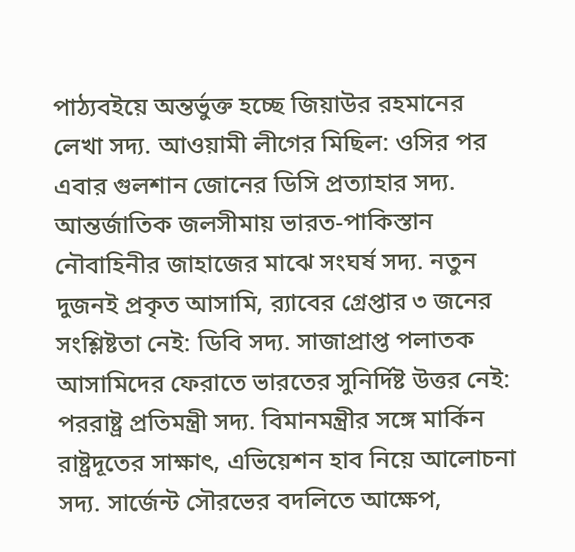পাঠ্যবইয়ে অন্তর্ভুক্ত হচ্ছে জিয়াউর রহমানের লেখা সদ্য. আওয়ামী লীগের মিছিল: ওসির পর এবার গুলশান জোনের ডিসি প্রত্যাহার সদ্য. আন্তর্জাতিক জলসীমায় ভারত-পাকিস্তান নৌবাহিনীর জাহাজের মাঝে সংঘর্ষ সদ্য. নতুন দুজনই প্রকৃত আসামি, র‍্যাবের গ্রেপ্তার ৩ জনের সংশ্লিষ্টতা নেই: ডিবি সদ্য. সাজাপ্রাপ্ত পলাতক আসামিদের ফেরাতে ভারতের সুনির্দিষ্ট উত্তর নেই: পররাষ্ট্র প্রতিমন্ত্রী সদ্য. বিমানমন্ত্রীর সঙ্গে মার্কিন রাষ্ট্রদূতের সাক্ষাৎ, এভিয়েশন হাব নিয়ে আলোচনা সদ্য. সার্জেন্ট সৌরভের বদলিতে আক্ষেপ,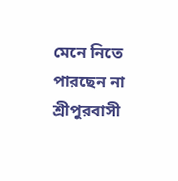মেনে নিতে পারছেন না শ্রীপুরবাসী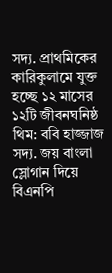সদ্য. প্রাথমিকের কারিকুলামে যুক্ত হচ্ছে ১২ মাসের ১২টি জীবনঘনিষ্ঠ থিম: ববি হাজ্জাজ সদ্য. জয় বাংলা স্লোগান দিয়ে বিএনপি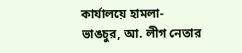কার্যালয়ে হামলা-ভাঙচুর, আ. লীগ নেতার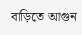বাড়িতে আগুন